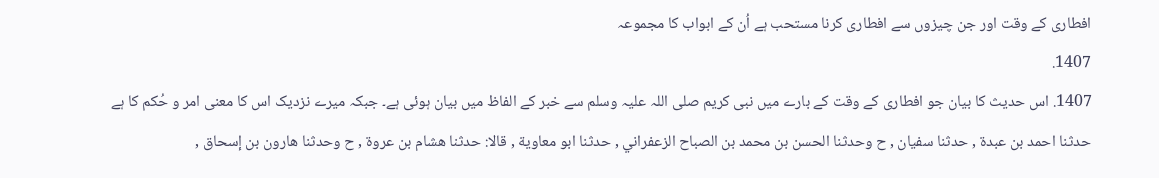افطاری کے وقت اور جن چیزوں سے افطاری کرنا مستحب ہے اُن کے ابواب کا مجموعہ
1407.
1407. اس حدیث کا بیان جو افطاری کے وقت کے بارے میں نبی کریم صلی اللہ علیہ وسلم سے خبر کے الفاظ میں بیان ہوئی ہے۔ جبکہ میرے نزدیک اس کا معنی امر و حُکم کا ہے
حدثنا احمد بن عبدة , حدثنا سفيان , ح وحدثنا الحسن بن محمد بن الصباح الزعفراني , حدثنا ابو معاوية , قالا: حدثنا هشام بن عروة , ح وحدثنا هارون بن إسحاق ,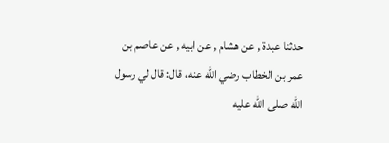حدثنا عبدة , عن هشام , عن ابيه , عن عاصم بن عمر بن الخطاب رضي الله عنه، قال: قال لي رسول الله صلى الله عليه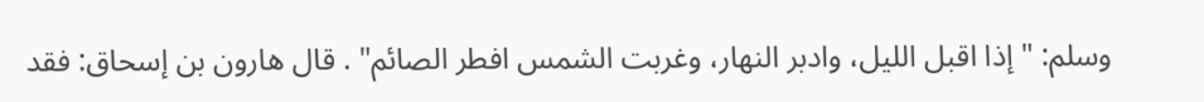وسلم: " إذا اقبل الليل، وادبر النهار، وغربت الشمس افطر الصائم" . قال هارون بن إسحاق: فقد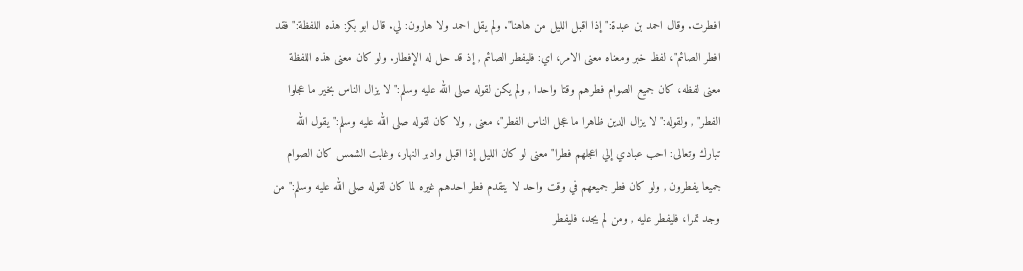افطرت. وقال احمد بن عبدة:" إذا اقبل الليل من هاهنا". ولم يقل احمد ولا هارون: لي. قال ابو بكر: هذه اللفظة:" فقد افطر الصائم"، لفظ خبر ومعناه معنى الامر، اي: فليفطر الصائم , إذ قد حل له الإفطار. ولو كان معنى هذه اللفظة معنى لفظه، كان جميع الصوام فطرهم وقتا واحدا , ولم يكن لقوله صلى الله عليه وسلم:" لا يزال الناس بخير ما عجلوا الفطر" , ولقوله:" لا يزال الدين ظاهرا ما عجل الناس الفطر"، معنى , ولا كان لقوله صلى الله عليه وسلم:" يقول الله تبارك وتعالى: احب عبادي إلي اعجلهم فطرا" معنى لو كان الليل إذا اقبل وادبر النهار، وغابت الشمس كان الصوام جميعا يفطرون , ولو كان فطر جميعهم في وقت واحد لا يتقدم فطر احدهم غيره لما كان لقوله صلى الله عليه وسلم:" من وجد تمرا، فليفطر عليه , ومن لم يجد، فليفطر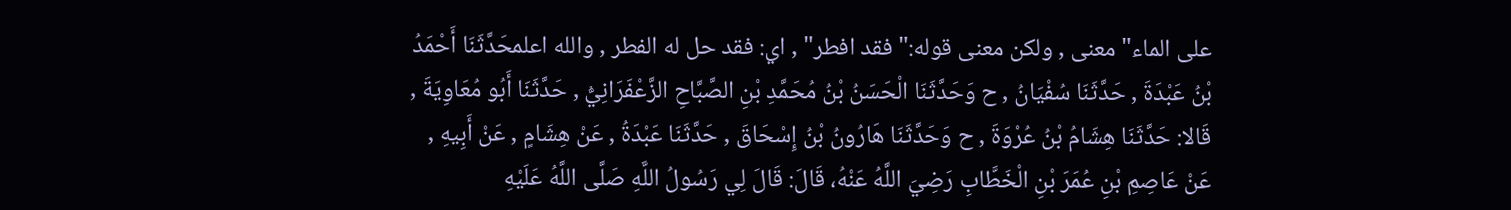على الماء" معنى , ولكن معنى قوله:" فقد افطر" , اي: فقد حل له الفطر , والله اعلمحَدَّثَنَا أَحْمَدُ بْنُ عَبْدَةَ , حَدَّثَنَا سُفْيَانُ , ح وَحَدَّثَنَا الْحَسَنُ بْنُ مُحَمَّدِ بْنِ الصَّبَّاحِ الزَّعْفَرَانِيُّ , حَدَّثَنَا أَبُو مُعَاوِيَةَ , قَالا: حَدَّثَنَا هِشَامُ بْنُ عُرْوَةَ , ح وَحَدَّثَنَا هَارُونُ بْنُ إِسْحَاقَ , حَدَّثَنَا عَبْدَةُ , عَنْ هِشَامٍ , عَنْ أَبِيهِ , عَنْ عَاصِمِ بْنِ عُمَرَ بْنِ الْخَطَّابِ رَضِيَ اللَّهُ عَنْهُ، قَالَ: قَالَ لِي رَسُولُ اللَّهِ صَلَّى اللَّهُ عَلَيْهِ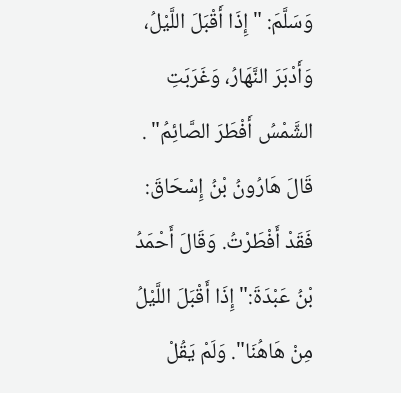وَسَلَّمَ: " إِذَا أَقْبَلَ اللَّيْلُ، وَأَدْبَرَ النَّهَارُ، وَغَرَبَتِ الشَّمْسُ أَفْطَرَ الصَّائِمُ" . قَالَ هَارُونُ بْنُ إِسْحَاقَ: فَقَدْ أَفْطَرْتُ. وَقَالَ أَحْمَدُ بْنُ عَبْدَةَ:" إِذَا أَقْبَلَ اللَّيْلُ مِنْ هَاهُنَا". وَلَمْ يَقُلْ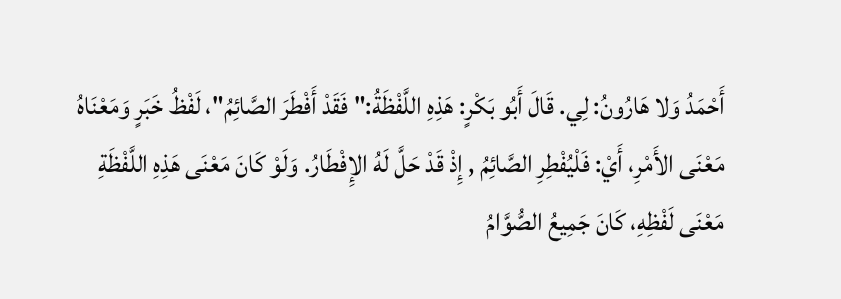أَحْمَدُ وَلا هَارُونُ: لِي. قَالَ أَبُو بَكْرٍ: هَذِهِ اللَّفْظَةُ:" فَقَدْ أَفْطَرَ الصَّائِمُ"، لَفْظُ خَبَرٍ وَمَعْنَاهُ مَعْنَى الأَمْرِ، أَيْ: فَلْيُفْطِرِ الصَّائِمُ , إِذْ قَدْ حَلَّ لَهُ الإِفْطَارُ. وَلَوْ كَانَ مَعْنَى هَذِهِ اللَّفْظَةِ مَعْنَى لَفْظِهِ، كَانَ جَمِيعُ الصُّوَّامُ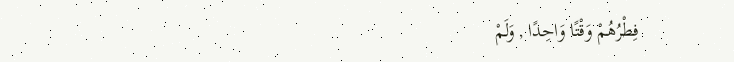فِطْرُهُمْ وَقْتًا وَاحِدًا , وَلَمْ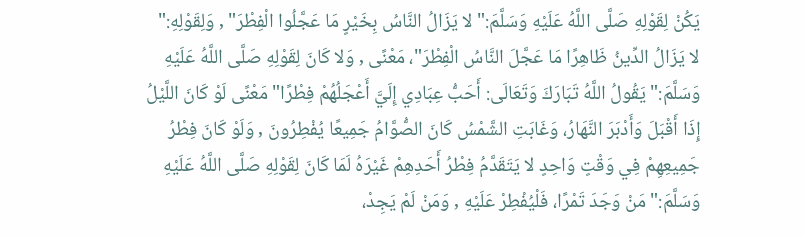يَكُنْ لِقَوْلِهِ صَلَّى اللَّهُ عَلَيْهِ وَسَلَّمَ:" لا يَزَالُ النَّاسُ بِخَيْرٍ مَا عَجَّلُوا الْفِطْرَ" , وَلِقَوْلِهِ:" لا يَزَالُ الدِّينُ ظَاهِرًا مَا عَجَّلَ النَّاسُ الْفِطْرَ"، مَعْنًى , وَلا كَانَ لِقَوْلِهِ صَلَّى اللَّهُ عَلَيْهِ وَسَلَّمَ:" يَقُولُ اللَّهُ تَبَارَكَ وَتَعَالَى: أَحَبُّ عِبَادِي إِلَيَّ أَعْجَلُهُمْ فِطْرًا" مَعْنًى لَوْ كَانَ اللَّيْلُ إِذَا أَقْبَلَ وَأَدْبَرَ النَّهَارُ، وَغَابَتِ الشَّمْسُ كَانَ الصُّوَّامُ جَمِيعًا يُفْطِرُونَ , وَلَوْ كَانَ فِطْرُ جَمِيعِهِمْ فِي وَقْتٍ وَاحِدٍ لا يَتَقَدَّمُ فِطْرُ أَحَدِهِمْ غَيْرَهُ لَمَا كَانَ لِقَوْلِهِ صَلَّى اللَّهُ عَلَيْهِ وَسَلَّمَ:" مَنْ وَجَدَ تَمْرًا، فَلْيُفْطِرْ عَلَيْهِ , وَمَنْ لَمْ يَجِدْ،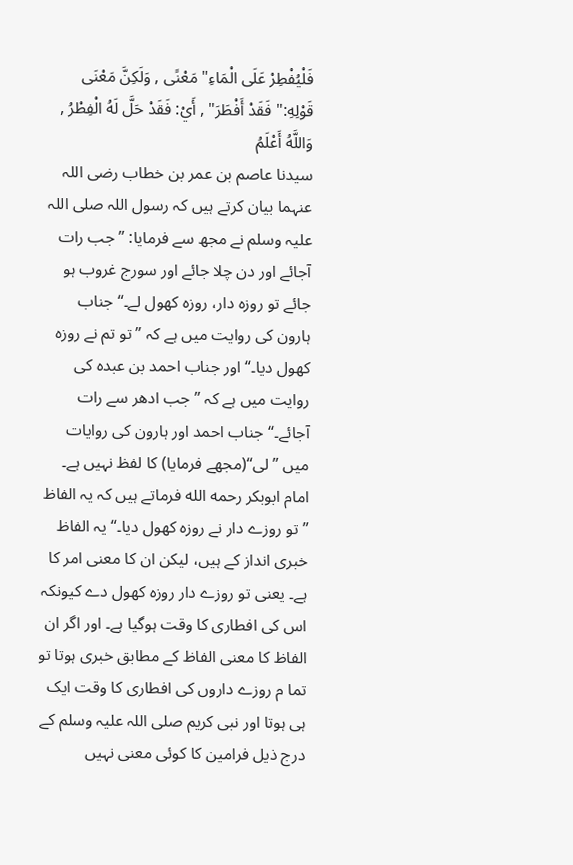فَلْيُفْطِرْ عَلَى الْمَاءِ" مَعْنًى , وَلَكِنَّ مَعْنَى قَوْلِهِ:" فَقَدْ أَفْطَرَ" , أَيْ: فَقَدْ حَلَّ لَهُ الْفِطْرُ , وَاللَّهُ أَعْلَمُ
سیدنا عاصم بن عمر بن خطاب رضی اللہ عنہما بیان کرتے ہیں کہ رسول اللہ صلی اللہ علیہ وسلم نے مجھ سے فرمایا: ”جب رات آجائے اور دن چلا جائے اور سورج غروب ہو جائے تو روزہ دار، روزہ کھول لے۔“ جناب ہارون کی روایت میں ہے کہ ”تو تم نے روزہ کھول دیا۔“ اور جناب احمد بن عبدہ کی روایت میں ہے کہ ”جب ادھر سے رات آجائے۔“ جناب احمد اور ہارون کی روایات میں ” لی“(مجھے فرمایا) کا لفظ نہیں ہے۔ امام ابوبکر رحمه الله فرماتے ہیں کہ یہ الفاظ ” تو روزے دار نے روزہ کھول دیا۔“ یہ الفاظ خبری انداز کے ہیں، لیکن ان کا معنی امر کا ہے۔ یعنی تو روزے دار روزہ کھول دے کیونکہ اس کی افطاری کا وقت ہوگیا ہے۔ اور اگر ان الفاظ کا معنی الفاظ کے مطابق خبری ہوتا تو تما م روزے داروں کی افطاری کا وقت ایک ہی ہوتا اور نبی کریم صلی اللہ علیہ وسلم کے درج ذیل فرامین کا کوئی معنی نہیں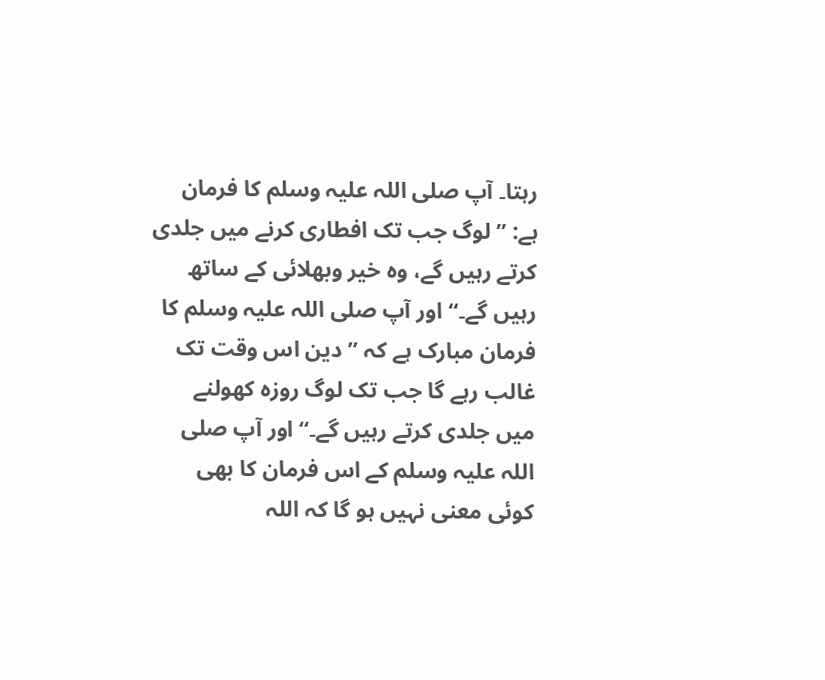رہتا۔ آپ صلی اللہ علیہ وسلم کا فرمان ہے: ”لوگ جب تک افطاری کرنے میں جلدی کرتے رہیں گے، وہ خیر وبھلائی کے ساتھ رہیں گے۔“ اور آپ صلی اللہ علیہ وسلم کا فرمان مبارک ہے کہ ”دین اس وقت تک غالب رہے گا جب تک لوگ روزہ کھولنے میں جلدی کرتے رہیں گے۔“ اور آپ صلی اللہ علیہ وسلم کے اس فرمان کا بھی کوئی معنی نہیں ہو گا کہ اللہ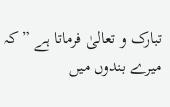تبارک و تعالیٰ فرماتا ہے ”کہ میرے بندوں میں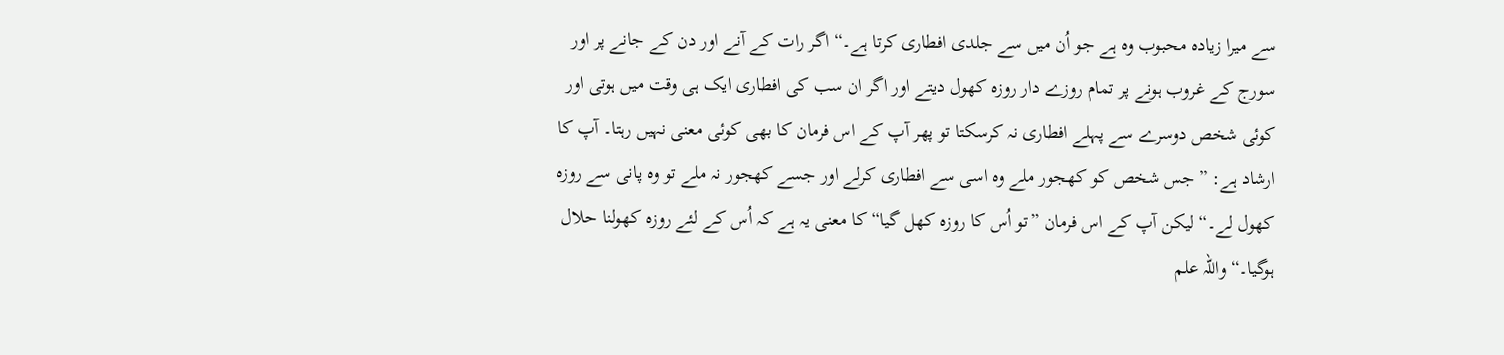سے میرا زیادہ محبوب وہ ہے جو اُن میں سے جلدی افطاری کرتا ہے۔“ اگر رات کے آنے اور دن کے جانے پر اور سورج کے غروب ہونے پر تمام روزے دار روزہ کھول دیتے اور اگر ان سب کی افطاری ایک ہی وقت میں ہوتی اور کوئی شخص دوسرے سے پہلے افطاری نہ کرسکتا تو پھر آپ کے اس فرمان کا بھی کوئی معنی نہیں رہتا۔ آپ کا ارشاد ہے: ”جس شخص کو کھجور ملے وہ اسی سے افطاری کرلے اور جسے کھجور نہ ملے تو وہ پانی سے روزہ کھول لے۔“ لیکن آپ کے اس فرمان ”تو اُس کا روزہ کھل گیا“ کا معنی یہ ہے کہ اُس کے لئے روزہ کھولنا حلال ہوگیا۔“ واللہ علم